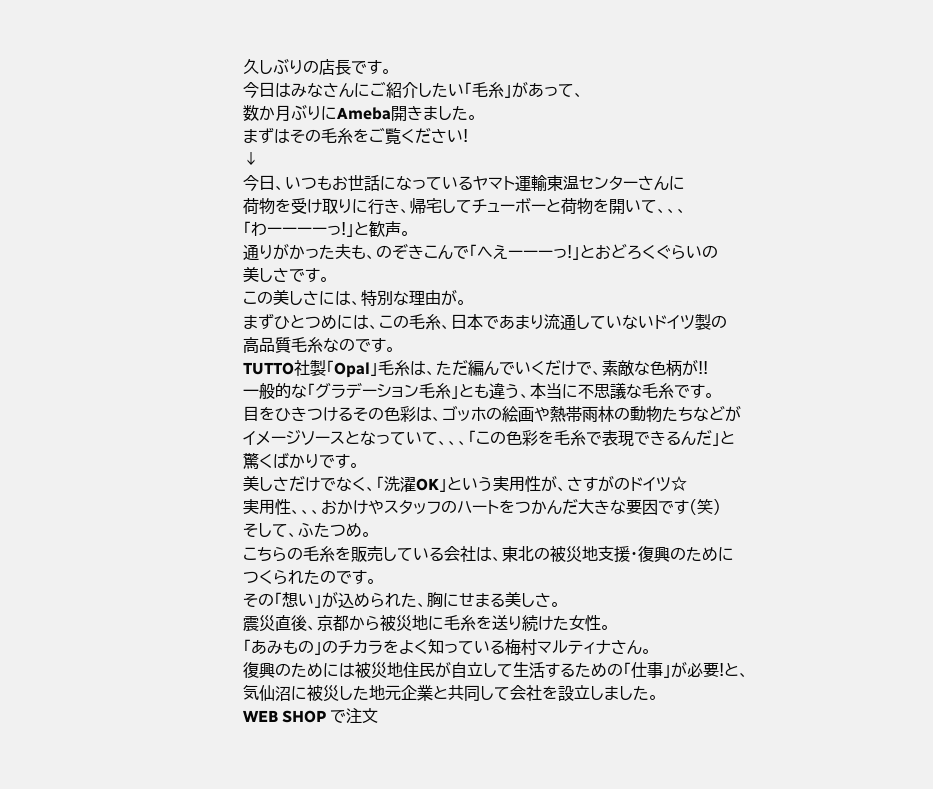久しぶりの店長です。
今日はみなさんにご紹介したい「毛糸」があって、
数か月ぶりにAmeba開きました。
まずはその毛糸をご覧ください!
↓
今日、いつもお世話になっているヤマト運輸東温センターさんに
荷物を受け取りに行き、帰宅してチューボーと荷物を開いて、、、
「わーーーーっ!」と歓声。
通りがかった夫も、のぞきこんで「へえーーーっ!」とおどろくぐらいの
美しさです。
この美しさには、特別な理由が。
まずひとつめには、この毛糸、日本であまり流通していないドイツ製の
高品質毛糸なのです。
TUTTO社製「Opal」毛糸は、ただ編んでいくだけで、素敵な色柄が!!
一般的な「グラデーション毛糸」とも違う、本当に不思議な毛糸です。
目をひきつけるその色彩は、ゴッホの絵画や熱帯雨林の動物たちなどが
イメージソースとなっていて、、、「この色彩を毛糸で表現できるんだ」と
驚くばかりです。
美しさだけでなく、「洗濯OK」という実用性が、さすがのドイツ☆
実用性、、、おかけやスタッフのハートをつかんだ大きな要因です(笑)
そして、ふたつめ。
こちらの毛糸を販売している会社は、東北の被災地支援・復興のために
つくられたのです。
その「想い」が込められた、胸にせまる美しさ。
震災直後、京都から被災地に毛糸を送り続けた女性。
「あみもの」のチカラをよく知っている梅村マルティナさん。
復興のためには被災地住民が自立して生活するための「仕事」が必要!と、
気仙沼に被災した地元企業と共同して会社を設立しました。
WEB SHOP で注文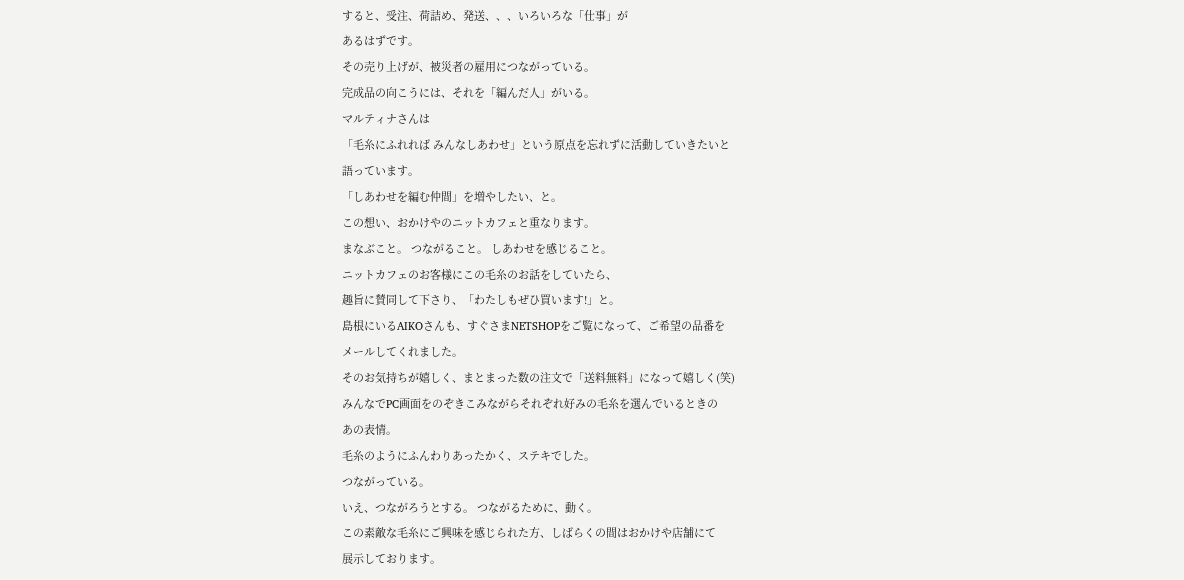すると、受注、荷詰め、発送、、、いろいろな「仕事」が
あるはずです。
その売り上げが、被災者の雇用につながっている。
完成品の向こうには、それを「編んだ人」がいる。
マルティナさんは
「毛糸にふれれば みんなしあわせ」という原点を忘れずに活動していきたいと
語っています。
「しあわせを編む仲間」を増やしたい、と。
この想い、おかけやのニットカフェと重なります。
まなぶこと。 つながること。 しあわせを感じること。
ニットカフェのお客様にこの毛糸のお話をしていたら、
趣旨に賛同して下さり、「わたしもぜひ買います!」と。
島根にいるAIKOさんも、すぐさまNETSHOPをご覧になって、ご希望の品番を
メールしてくれました。
そのお気持ちが嬉しく、まとまった数の注文で「送料無料」になって嬉しく(笑)
みんなでPC画面をのぞきこみながらそれぞれ好みの毛糸を選んでいるときの
あの表情。
毛糸のようにふんわりあったかく、ステキでした。
つながっている。
いえ、つながろうとする。 つながるために、動く。
この素敵な毛糸にご興味を感じられた方、しばらくの間はおかけや店舗にて
展示しております。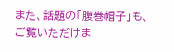また、話題の「腹巻帽子」も、ご覧いただけま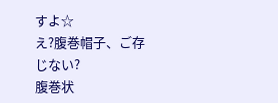すよ☆
え?腹巻帽子、ご存じない?
腹巻状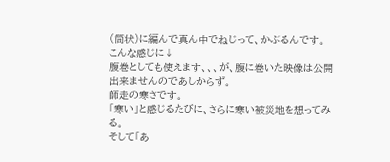(筒状)に編んで真ん中でねじって、かぶるんです。
こんな感じに↓
腹巻としても使えます、、、が、腹に巻いた映像は公開出来ませんのであしからず。
師走の寒さです。
「寒い」と感じるたびに、さらに寒い被災地を想ってみる。
そして「あ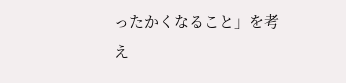ったかくなること」を考え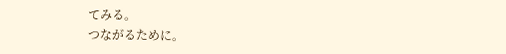てみる。
つながるために。